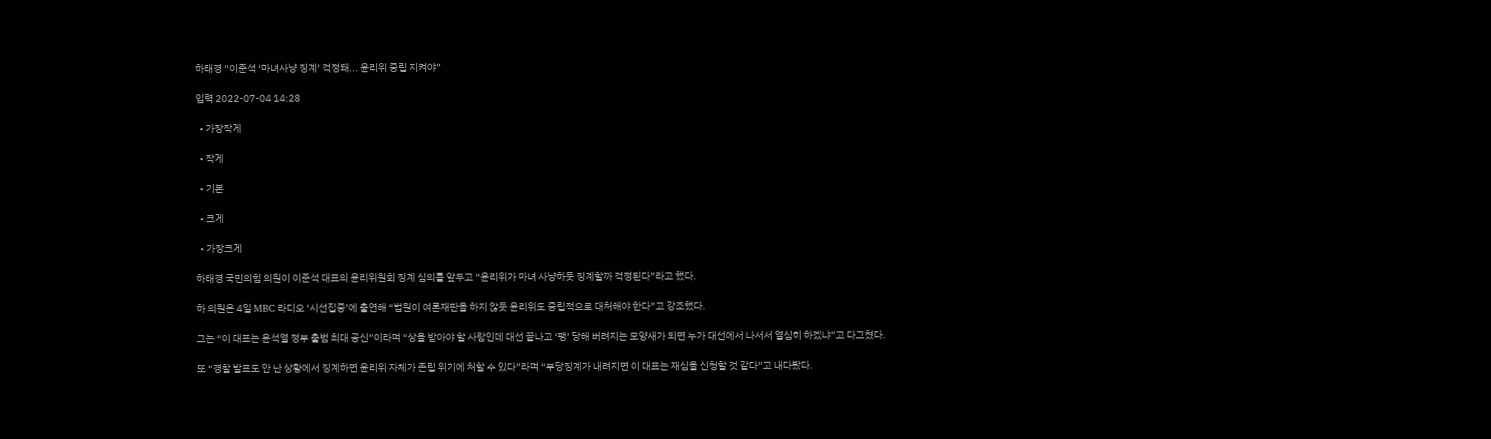하태경 “이준석 ‘마녀사냥 징계’ 걱정돼... 윤리위 중립 지켜야”

입력 2022-07-04 14:28

  • 가장작게

  • 작게

  • 기본

  • 크게

  • 가장크게

하태경 국민의힘 의원이 이준석 대표의 윤리위원회 징계 심의를 앞두고 “윤리위가 마녀 사냥하듯 징계할까 걱정된다”라고 했다.

하 의원은 4일 MBC 라디오 ‘시선집중’에 출연해 “법원이 여론재판을 하지 않듯 윤리위도 중립적으로 대처해야 한다”고 강조했다.

그는 “이 대표는 윤석열 정부 출범 최대 공신”이라며 “상을 받아야 할 사람인데 대선 끝나고 ‘팽’ 당해 버려지는 모양새가 되면 누가 대선에서 나서서 열심히 하겠냐”고 다그쳤다.

또 “경찰 발표도 안 난 상황에서 징계하면 윤리위 자체가 존립 위기에 처할 수 있다”라며 “부당징계가 내려지면 이 대표는 재심을 신청할 것 같다”고 내다봤다.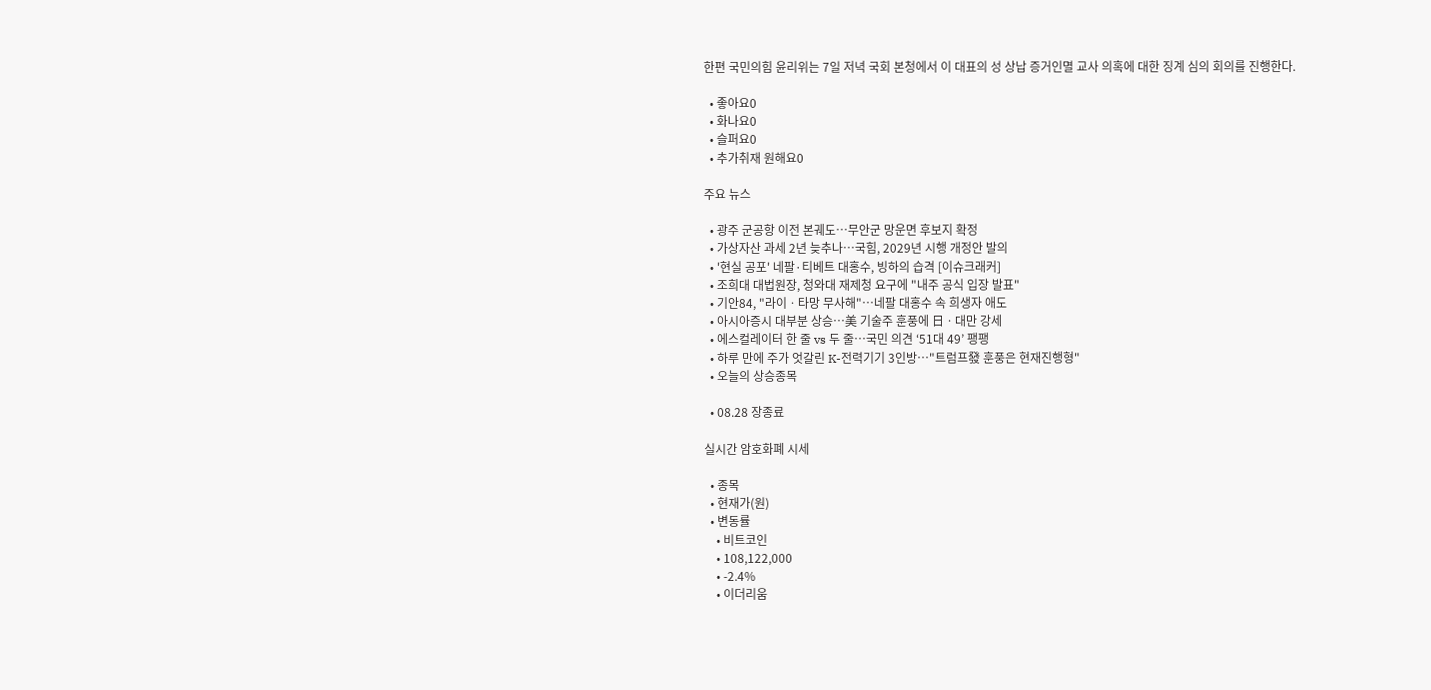한편 국민의힘 윤리위는 7일 저녁 국회 본청에서 이 대표의 성 상납 증거인멸 교사 의혹에 대한 징계 심의 회의를 진행한다.

  • 좋아요0
  • 화나요0
  • 슬퍼요0
  • 추가취재 원해요0

주요 뉴스

  • 광주 군공항 이전 본궤도…무안군 망운면 후보지 확정
  • 가상자산 과세 2년 늦추나⋯국힘, 2029년 시행 개정안 발의
  • '현실 공포' 네팔·티베트 대홍수, 빙하의 습격 [이슈크래커]
  • 조희대 대법원장, 청와대 재제청 요구에 "내주 공식 입장 발표"
  • 기안84, "라이ㆍ타망 무사해"⋯네팔 대홍수 속 희생자 애도
  • 아시아증시 대부분 상승⋯美 기술주 훈풍에 日ㆍ대만 강세
  • 에스컬레이터 한 줄 vs 두 줄⋯국민 의견 ‘51대 49’ 팽팽
  • 하루 만에 주가 엇갈린 K-전력기기 3인방…"트럼프發 훈풍은 현재진행형"
  • 오늘의 상승종목

  • 08.28 장종료

실시간 암호화폐 시세

  • 종목
  • 현재가(원)
  • 변동률
    • 비트코인
    • 108,122,000
    • -2.4%
    • 이더리움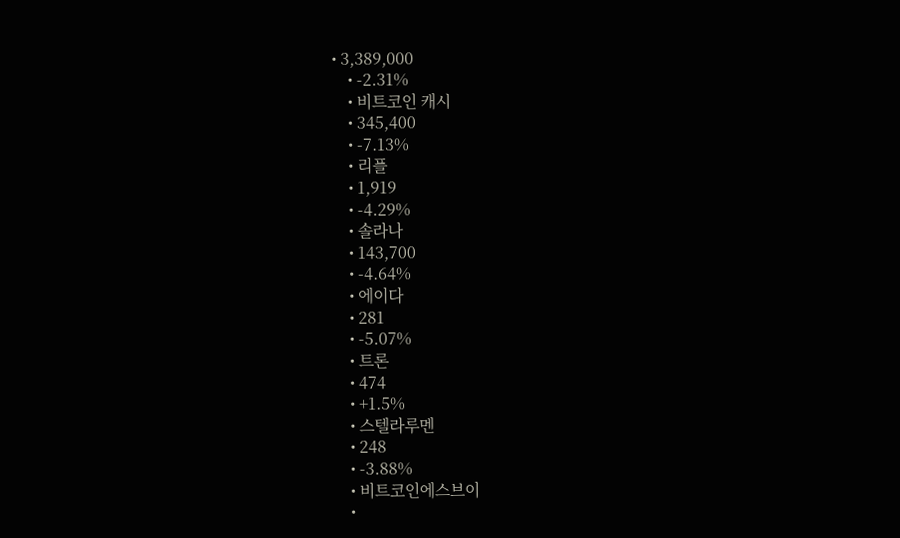• 3,389,000
    • -2.31%
    • 비트코인 캐시
    • 345,400
    • -7.13%
    • 리플
    • 1,919
    • -4.29%
    • 솔라나
    • 143,700
    • -4.64%
    • 에이다
    • 281
    • -5.07%
    • 트론
    • 474
    • +1.5%
    • 스텔라루멘
    • 248
    • -3.88%
    • 비트코인에스브이
    •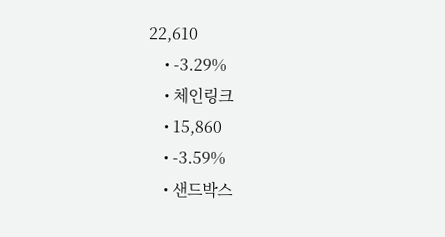22,610
    • -3.29%
    • 체인링크
    • 15,860
    • -3.59%
    • 샌드박스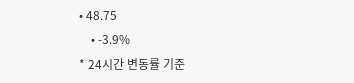• 48.75
    • -3.9%
* 24시간 변동률 기준